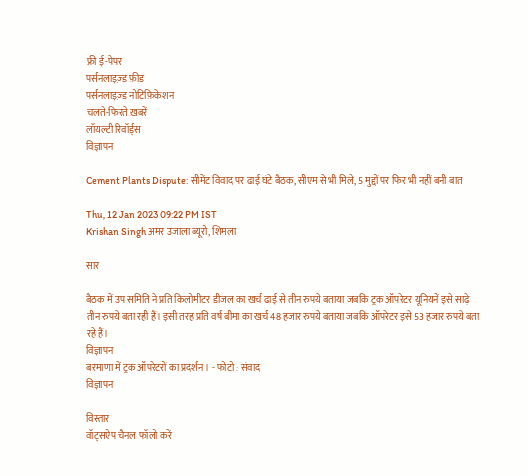फ्री ई-पेपर
पर्सनलाइज़्ड फ़ीड
पर्सनलाइज़्ड नोटिफ़िकेशन
चलते-फिरते ख़बरें
लॉयल्टी रिवॉर्ड्स
विज्ञापन

Cement Plants Dispute: सीमेंट विवाद पर ढाई घंटे बैठक, सीएम से भी मिले, 5 मुद्दों पर फिर भी नहीं बनी बात

Thu, 12 Jan 2023 09:22 PM IST
Krishan Singh अमर उजाला ब्यूरो, शिमला

सार

बैठक में उप समिति ने प्रति किलोमीटर डीजल का खर्च ढाई से तीन रुपये बताया जबकि ट्रक ऑपरेटर यूनियनें इसे साढ़े तीन रुपये बता रही हैं। इसी तरह प्रति वर्ष बीमा का खर्च 48 हजार रुपये बताया जबकि ऑपरेटर इसे 53 हजार रुपये बता रहे हैं।
विज्ञापन
बरमाणा में ट्रक ऑपरेटरों का प्रदर्शन। - फोटो : संवाद
विज्ञापन

विस्तार
वॉट्सऐप चैनल फॉलो करें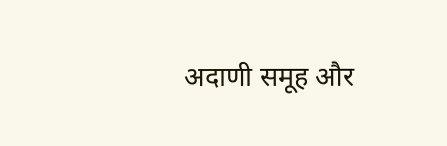अदाणी समूह और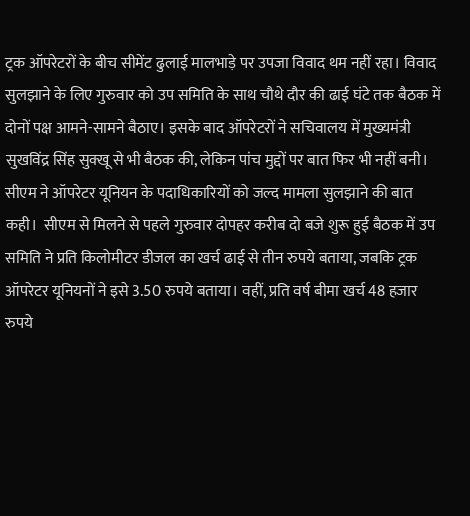ट्रक ऑपरेटरों के बीच सीमेंट ढुलाई मालभाड़े पर उपजा विवाद थम नहीं रहा। विवाद सुलझाने के लिए गुरुवार को उप समिति के साथ चौथे दौर की ढाई घंटे तक बैठक में दोनों पक्ष आमने-सामने बैठाए। इसके बाद ऑपरेटरों ने सचिवालय में मुख्यमंत्री सुखविंद्र सिंह सुक्खू से भी बैठक की, लेकिन पांच मुद्दों पर बात फिर भी नहीं बनी। सीएम ने ऑपरेटर यूनियन के पदाधिकारियों को जल्द मामला सुलझाने की बात कही।  सीएम से मिलने से पहले गुरुवार दोपहर करीब दो बजे शुरू हुई बैठक में उप समिति ने प्रति किलोमीटर डीजल का खर्च ढाई से तीन रुपये बताया, जबकि ट्रक ऑपरेटर यूनियनों ने इसे 3.50 रुपये बताया। वहीं, प्रति वर्ष बीमा खर्च 48 हजार रुपये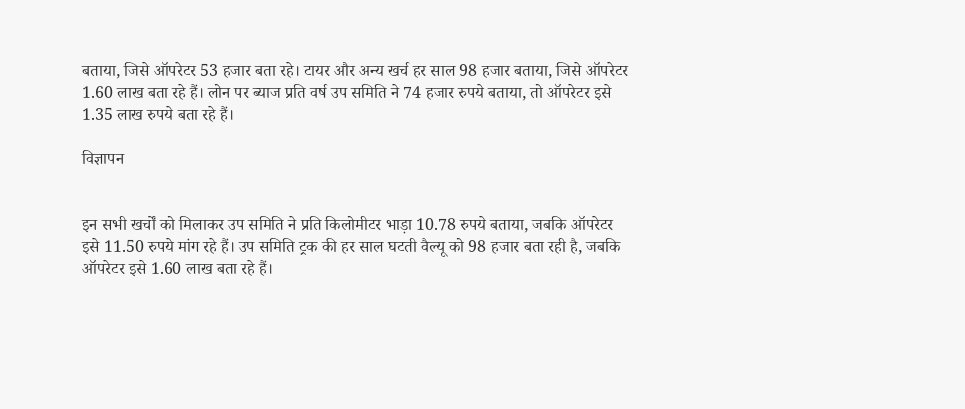बताया, जिसे ऑपरेटर 53 हजार बता रहे। टायर और अन्य खर्च हर साल 98 हजार बताया, जिसे ऑपरेटर 1.60 लाख बता रहे हैं। लोन पर ब्याज प्रति वर्ष उप समिति ने 74 हजार रुपये बताया, तो ऑपरेटर इसे 1.35 लाख रुपये बता रहे हैं।

विज्ञापन


इन सभी खर्चों को मिलाकर उप समिति ने प्रति किलोमीटर भाड़ा 10.78 रुपये बताया, जबकि ऑपरेटर इसे 11.50 रुपये मांग रहे हैं। उप समिति ट्रक की हर साल घटती वैल्यू को 98 हजार बता रही है, जबकि ऑपरेटर इसे 1.60 लाख बता रहे हैं।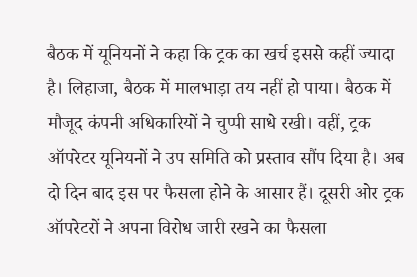बैठक में यूनियनों ने कहा कि ट्रक का खर्च इससे कहीं ज्यादा है। लिहाजा, बैठक में मालभाड़ा तय नहीं हो पाया। बैठक में मौजूद कंपनी अधिकारियों ने चुप्पी साधे रखी। वहीं, ट्रक ऑपरेटर यूनियनों ने उप समिति को प्रस्ताव सौंप दिया है। अब दो दिन बाद इस पर फैसला होने के आसार हैं। दूसरी ओर ट्रक ऑपरेटरों ने अपना विरोध जारी रखने का फैसला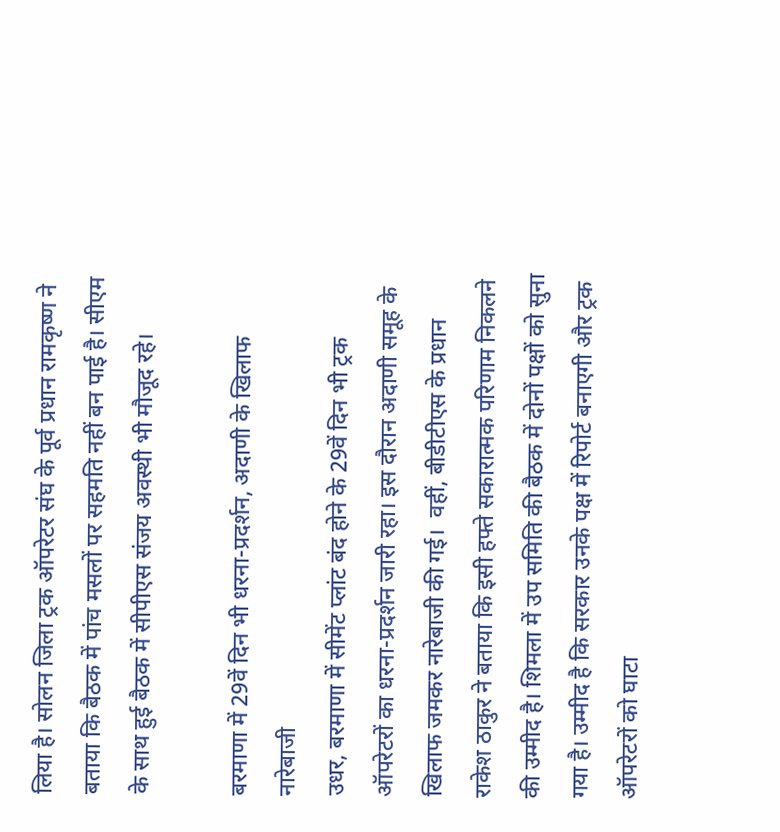लिया है। सोलन जिला ट्रक ऑपरेटर संघ के पूर्व प्रधान रामकृष्ण ने बताया कि बैठक में पांच मसलों पर सहमति नहीं बन पाई है। सीएम के साथ हुई बैठक में सीपीएस संजय अवस्थी भी मौजूद रहे।

बरमाणा में 29वें दिन भी धरना-प्रदर्शन, अदाणी के खिलाफ नारेबाजी
उधर, बरमाणा में सीमेंट प्लांट बंद होने के 29वें दिन भी ट्रक ऑपरेटरों का धरना-प्रदर्शन जारी रहा। इस दौरान अदाणी समूह के खिलाफ जमकर नारेबाजी की गई।  वहीं, बीडीटीएस के प्रधान राकेश ठाकुर ने बताया कि इसी हफ्ते सकारात्मक परिणाम निकलने की उम्मीद है। शिमला में उप समिति की बैठक में दोनों पक्षों को सुना गया है। उम्मीद है कि सरकार उनके पक्ष में रिपोर्ट बनाएगी और ट्रक ऑपरेटरों को घाटा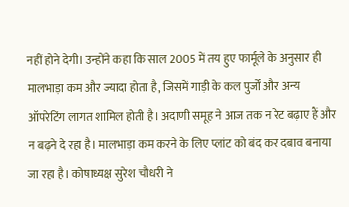नहीं होने देगी। उन्होंने कहा कि साल 2005 में तय हुए फार्मूले के अनुसार ही मालभाड़ा कम और ज्यादा होता है, जिसमें गाड़ी के कल पुर्जों और अन्य ऑपरेटिंग लागत शामिल होती है। अदाणी समूह ने आज तक न रेट बढ़ाए हैं और न बढ़ने दे रहा है। मालभाड़ा कम करने के लिए प्लांट को बंद कर दबाव बनाया जा रहा है। कोषाध्यक्ष सुरेश चौधरी ने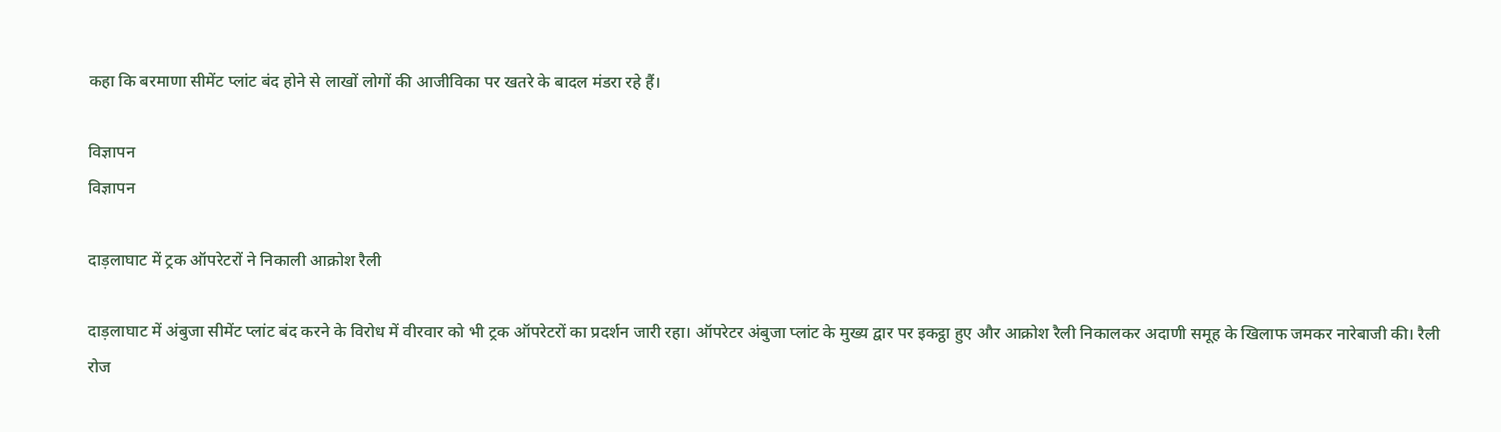कहा कि बरमाणा सीमेंट प्लांट बंद होने से लाखों लोगों की आजीविका पर खतरे के बादल मंडरा रहे हैं।

विज्ञापन
विज्ञापन

दाड़लाघाट में ट्रक ऑपरेटरों ने निकाली आक्रोश रैली

दाड़लाघाट में अंबुजा सीमेंट प्लांट बंद करने के विरोध में वीरवार को भी ट्रक ऑपरेटरों का प्रदर्शन जारी रहा। ऑपरेटर अंबुजा प्लांट के मुख्य द्वार पर इकट्ठा हुए और आक्रोश रैली निकालकर अदाणी समूह के खिलाफ जमकर नारेबाजी की। रैली रोज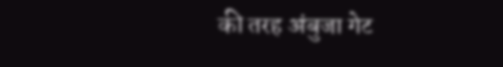की तरह अंबुजा गेट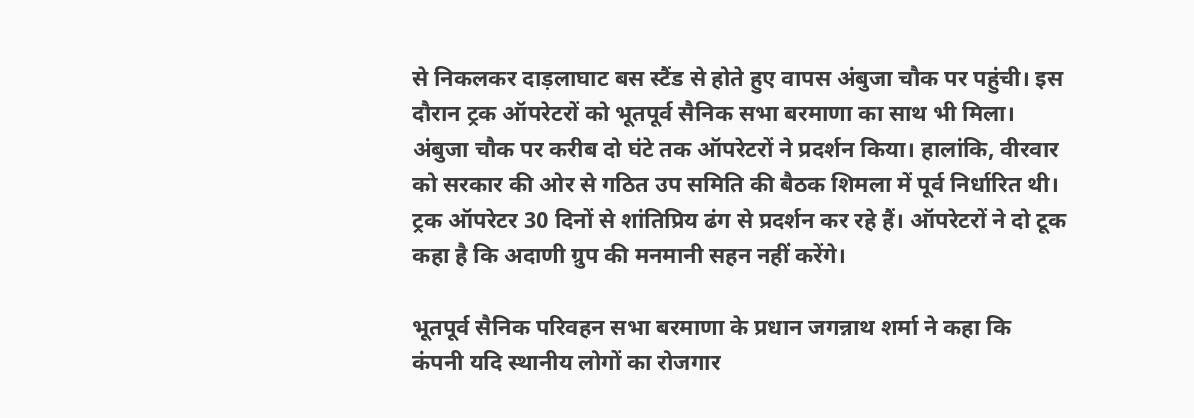से निकलकर दाड़लाघाट बस स्टैंड से होते हुए वापस अंबुजा चौक पर पहुंची। इस दौरान ट्रक ऑपरेटरों को भूतपूर्व सैनिक सभा बरमाणा का साथ भी मिला। अंबुजा चौक पर करीब दो घंटे तक ऑपरेटरों ने प्रदर्शन किया। हालांकि, वीरवार को सरकार की ओर से गठित उप समिति की बैठक शिमला में पूर्व निर्धारित थी। ट्रक ऑपरेटर 30 दिनों से शांतिप्रिय ढंग से प्रदर्शन कर रहे हैं। ऑपरेटरों ने दो टूक कहा है कि अदाणी ग्रुप की मनमानी सहन नहीं करेंगे।

भूतपूर्व सैनिक परिवहन सभा बरमाणा के प्रधान जगन्नाथ शर्मा ने कहा कि कंपनी यदि स्थानीय लोगों का रोजगार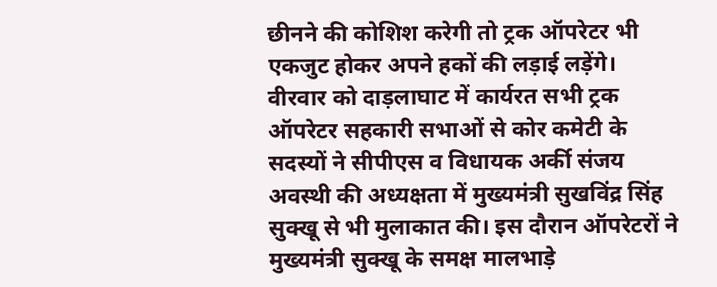छीनने की कोशिश करेगी तो ट्रक ऑपरेटर भी एकजुट होकर अपने हकों की लड़ाई लड़ेंगे। वीरवार को दाड़लाघाट में कार्यरत सभी ट्रक ऑपरेटर सहकारी सभाओं से कोर कमेटी के सदस्यों ने सीपीएस व विधायक अर्की संजय अवस्थी की अध्यक्षता में मुख्यमंत्री सुखविंद्र सिंह सुक्खू से भी मुलाकात की। इस दौरान ऑपरेटरों ने मुख्यमंत्री सुक्खू के समक्ष मालभाड़े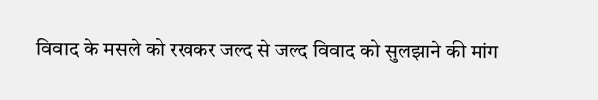विवाद के मसले को रखकर जल्द से जल्द विवाद को सुलझाने की मांग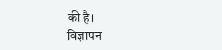की है।
विज्ञापन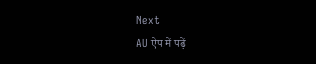Next
AU ऐप में पढ़ें